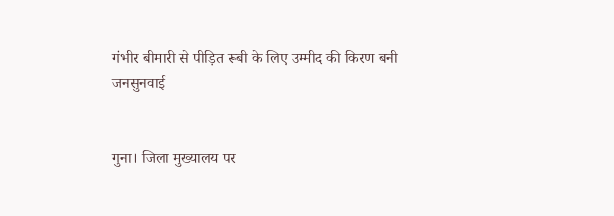गंभीर बीमारी से पीड़ित रूबी के लिए उम्मीद की किरण बनी जनसुनवाई


गुना। जिला मुख्यालय पर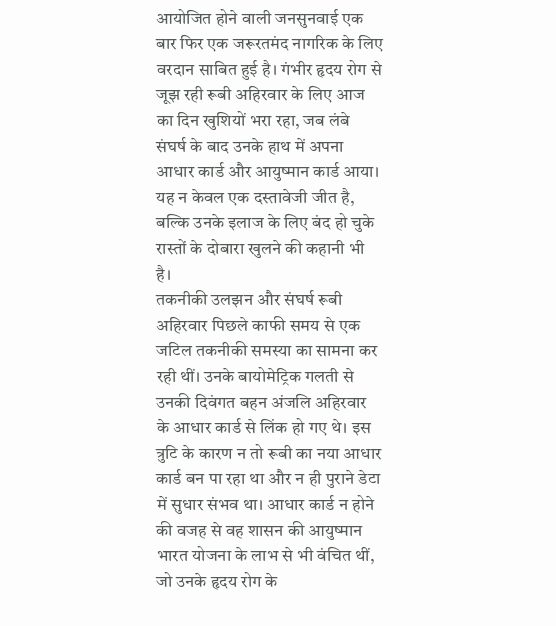आयोजित होने वाली जनसुनवाई एक बार फिर एक जरूरतमंद नागरिक के लिए वरदान साबित हुई है। गंभीर हृदय रोग से जूझ रही रूबी अहिरवार के लिए आज का दिन खुशियों भरा रहा, जब लंबे संघर्ष के बाद उनके हाथ में अपना आधार कार्ड और आयुष्मान कार्ड आया। यह न केवल एक दस्तावेजी जीत है, बल्कि उनके इलाज के लिए बंद हो चुके रास्तों के दोबारा खुलने की कहानी भी है।
तकनीकी उलझन और संघर्ष रूबी अहिरवार पिछले काफी समय से एक जटिल तकनीकी समस्या का सामना कर रही थीं। उनके बायोमेट्रिक गलती से उनकी दिवंगत बहन अंजलि अहिरवार के आधार कार्ड से लिंक हो गए थे। इस त्रुटि के कारण न तो रूबी का नया आधार कार्ड बन पा रहा था और न ही पुराने डेटा में सुधार संभव था। आधार कार्ड न होने की वजह से वह शासन की आयुष्मान भारत योजना के लाभ से भी वंचित थीं, जो उनके हृदय रोग के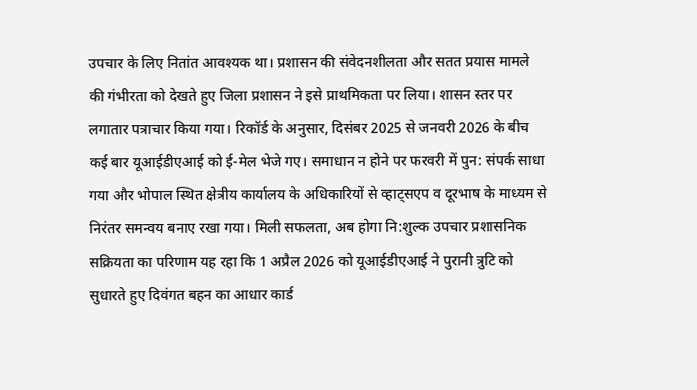उपचार के लिए नितांत आवश्यक था। प्रशासन की संवेदनशीलता और सतत प्रयास मामले की गंभीरता को देखते हुए जिला प्रशासन ने इसे प्राथमिकता पर लिया। शासन स्तर पर लगातार पत्राचार किया गया। रिकॉर्ड के अनुसार, दिसंबर 2025 से जनवरी 2026 के बीच कई बार यूआईडीएआई को ई-मेल भेजे गए। समाधान न होने पर फरवरी में पुन: संपर्क साधा गया और भोपाल स्थित क्षेत्रीय कार्यालय के अधिकारियों से व्हाट्सएप व दूरभाष के माध्यम से निरंतर समन्वय बनाए रखा गया। मिली सफलता, अब होगा नि:शुल्क उपचार प्रशासनिक सक्रियता का परिणाम यह रहा कि 1 अप्रैल 2026 को यूआईडीएआई ने पुरानी त्रुटि को सुधारते हुए दिवंगत बहन का आधार कार्ड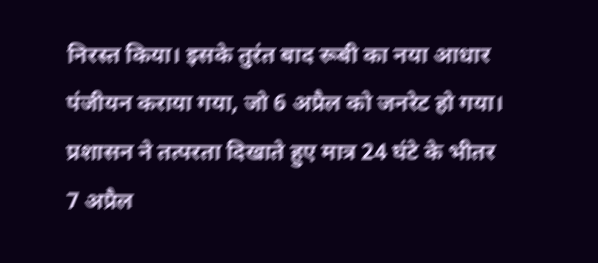निरस्त किया। इसके तुरंत बाद रूबी का नया आधार पंजीयन कराया गया, जो 6 अप्रैल को जनरेट हो गया। प्रशासन ने तत्परता दिखाते हुए मात्र 24 घंटे के भीतर 7 अप्रैल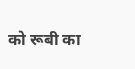को रूबी का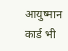आयुष्मान कार्ड भी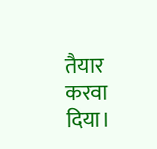तैयार करवा दिया।